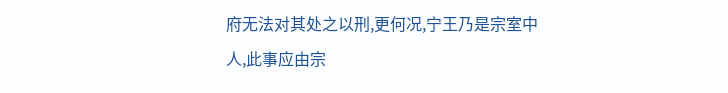府无法对其处之以刑,更何况,宁王乃是宗室中人,此事应由宗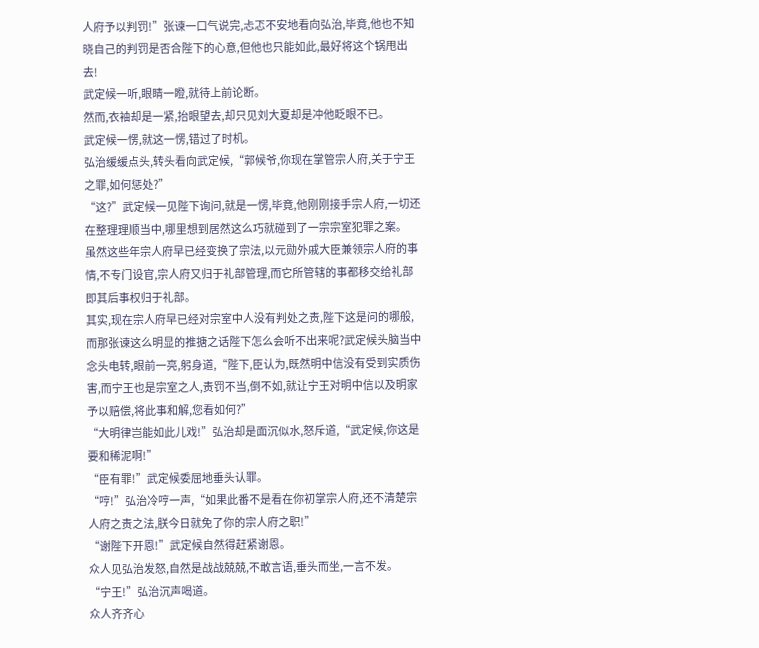人府予以判罚!”张谏一口气说完,忐忑不安地看向弘治,毕竟,他也不知晓自己的判罚是否合陛下的心意,但他也只能如此,最好将这个锅甩出去!
武定候一听,眼睛一瞪,就待上前论断。
然而,衣袖却是一紧,抬眼望去,却只见刘大夏却是冲他眨眼不已。
武定候一愣,就这一愣,错过了时机。
弘治缓缓点头,转头看向武定候,“郭候爷,你现在掌管宗人府,关于宁王之罪,如何惩处?”
“这?”武定候一见陛下询问,就是一愣,毕竟,他刚刚接手宗人府,一切还在整理理顺当中,哪里想到居然这么巧就碰到了一宗宗室犯罪之案。
虽然这些年宗人府早已经变换了宗法,以元勋外戚大臣兼领宗人府的事情,不专门设官,宗人府又归于礼部管理,而它所管辖的事都移交给礼部即其后事权归于礼部。
其实,现在宗人府早已经对宗室中人没有判处之责,陛下这是问的哪般,而那张谏这么明显的推搪之话陛下怎么会听不出来呢?武定候头脑当中念头电转,眼前一亮,躬身道,“陛下,臣认为,既然明中信没有受到实质伤害,而宁王也是宗室之人,责罚不当,倒不如,就让宁王对明中信以及明家予以赔偿,将此事和解,您看如何?”
“大明律岂能如此儿戏!”弘治却是面沉似水,怒斥道,“武定候,你这是要和稀泥啊!”
“臣有罪!”武定候委屈地垂头认罪。
“哼!”弘治冷哼一声,“如果此番不是看在你初掌宗人府,还不清楚宗人府之责之法,朕今日就免了你的宗人府之职!”
“谢陛下开恩!”武定候自然得赶紧谢恩。
众人见弘治发怒,自然是战战兢兢,不敢言语,垂头而坐,一言不发。
“宁王!”弘治沉声喝道。
众人齐齐心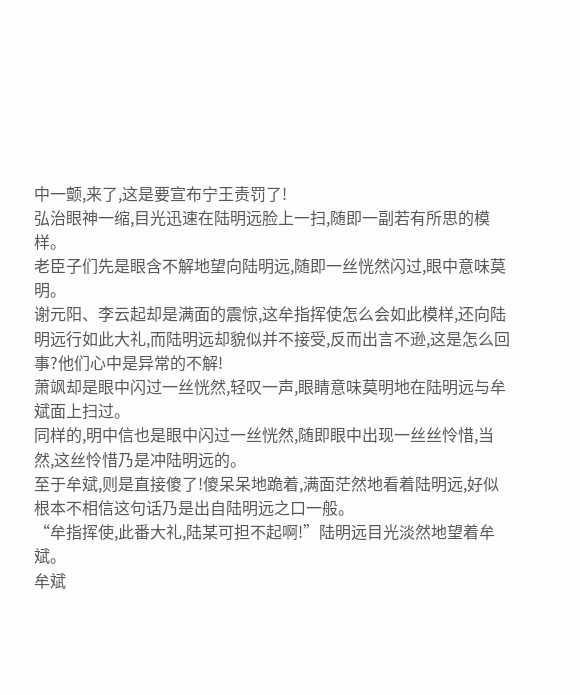中一颤,来了,这是要宣布宁王责罚了!
弘治眼神一缩,目光迅速在陆明远脸上一扫,随即一副若有所思的模样。
老臣子们先是眼含不解地望向陆明远,随即一丝恍然闪过,眼中意味莫明。
谢元阳、李云起却是满面的震惊,这牟指挥使怎么会如此模样,还向陆明远行如此大礼,而陆明远却貌似并不接受,反而出言不逊,这是怎么回事?他们心中是异常的不解!
萧飒却是眼中闪过一丝恍然,轻叹一声,眼睛意味莫明地在陆明远与牟斌面上扫过。
同样的,明中信也是眼中闪过一丝恍然,随即眼中出现一丝丝怜惜,当然,这丝怜惜乃是冲陆明远的。
至于牟斌,则是直接傻了!傻呆呆地跪着,满面茫然地看着陆明远,好似根本不相信这句话乃是出自陆明远之口一般。
“牟指挥使,此番大礼,陆某可担不起啊!”陆明远目光淡然地望着牟斌。
牟斌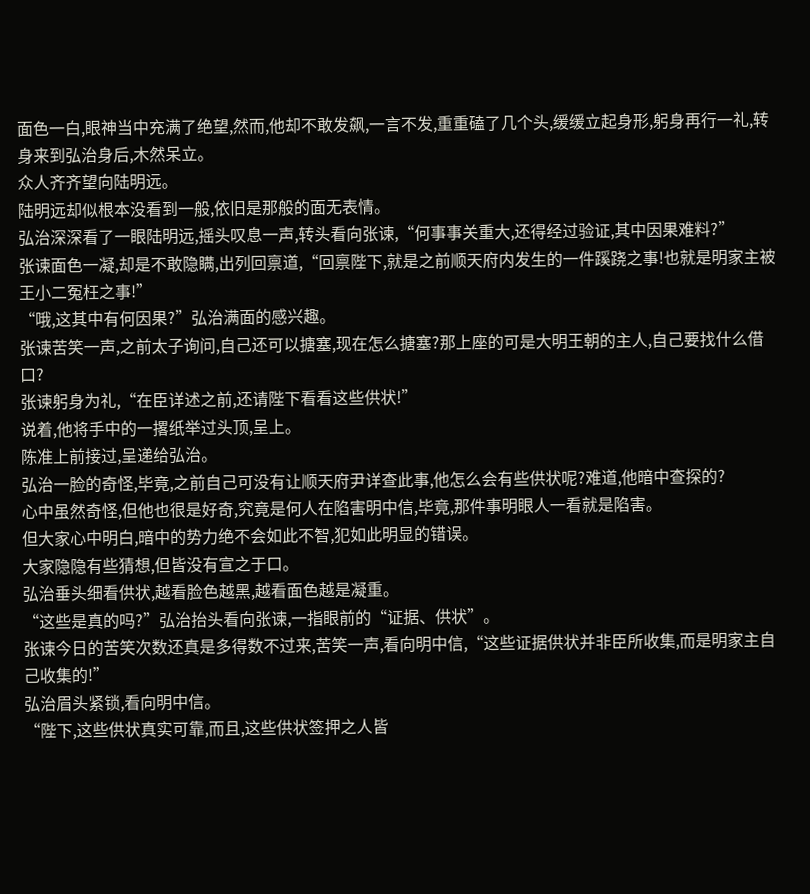面色一白,眼神当中充满了绝望,然而,他却不敢发飙,一言不发,重重磕了几个头,缓缓立起身形,躬身再行一礼,转身来到弘治身后,木然呆立。
众人齐齐望向陆明远。
陆明远却似根本没看到一般,依旧是那般的面无表情。
弘治深深看了一眼陆明远,摇头叹息一声,转头看向张谏,“何事事关重大,还得经过验证,其中因果难料?”
张谏面色一凝,却是不敢隐瞒,出列回禀道,“回禀陛下,就是之前顺天府内发生的一件蹊跷之事!也就是明家主被王小二冤枉之事!”
“哦,这其中有何因果?”弘治满面的感兴趣。
张谏苦笑一声,之前太子询问,自己还可以搪塞,现在怎么搪塞?那上座的可是大明王朝的主人,自己要找什么借口?
张谏躬身为礼,“在臣详述之前,还请陛下看看这些供状!”
说着,他将手中的一撂纸举过头顶,呈上。
陈准上前接过,呈递给弘治。
弘治一脸的奇怪,毕竟,之前自己可没有让顺天府尹详查此事,他怎么会有些供状呢?难道,他暗中查探的?
心中虽然奇怪,但他也很是好奇,究竟是何人在陷害明中信,毕竟,那件事明眼人一看就是陷害。
但大家心中明白,暗中的势力绝不会如此不智,犯如此明显的错误。
大家隐隐有些猜想,但皆没有宣之于口。
弘治垂头细看供状,越看脸色越黑,越看面色越是凝重。
“这些是真的吗?”弘治抬头看向张谏,一指眼前的“证据、供状”。
张谏今日的苦笑次数还真是多得数不过来,苦笑一声,看向明中信,“这些证据供状并非臣所收集,而是明家主自己收集的!”
弘治眉头紧锁,看向明中信。
“陛下,这些供状真实可靠,而且,这些供状签押之人皆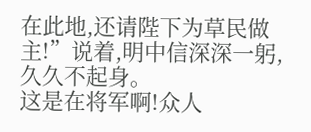在此地,还请陛下为草民做主!”说着,明中信深深一躬,久久不起身。
这是在将军啊!众人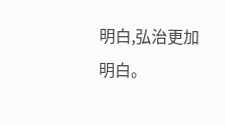明白,弘治更加明白。